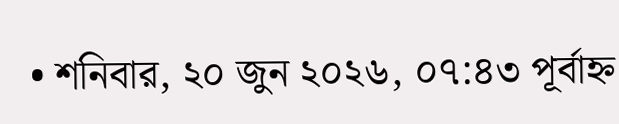• শনিবার, ২০ জুন ২০২৬, ০৭:৪৩ পূর্বাহ্ন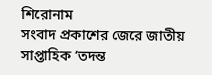শিরোনাম
সংবাদ প্রকাশের জেরে জাতীয় সাপ্তাহিক ‘তদন্ত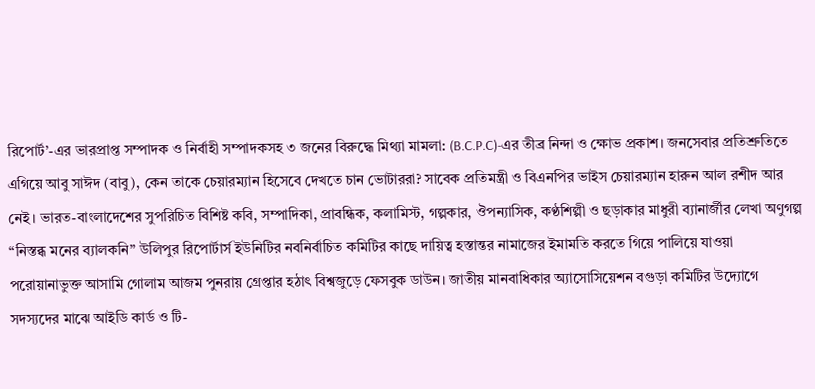রিপোর্ট’-এর ভারপ্রাপ্ত সম্পাদক ও নির্বাহী সম্পাদকসহ ৩ জনের বিরুদ্ধে মিথ্যা মামলা: (B.C.P.C)-এর তীব্র নিন্দা ও ক্ষোভ প্রকাশ। জনসেবার প্রতিশ্রুতিতে এগিয়ে আবু সাঈদ (বাবু), কেন তাকে চেয়ারম্যান হিসেবে দেখতে চান ভোটাররা? সাবেক প্রতিমন্ত্রী ও বিএনপির ভাইস চেয়ারম্যান হারুন আল রশীদ আর নেই। ভারত-বাংলাদেশের সুপরিচিত বিশিষ্ট কবি, সম্পাদিকা, প্রাবন্ধিক, কলামিস্ট, গল্পকার, ঔপন্যাসিক, কণ্ঠশিল্পী ও ছড়াকার মাধুরী ব্যানার্জীর লেখা অণুগল্প “নিস্তব্ধ মনের ব্যালকনি” উলিপুর রিপোর্টার্স ইউনিটির নবনির্বাচিত কমিটির কাছে দায়িত্ব হস্তান্তর নামাজের ইমামতি করতে গিয়ে পালিয়ে যাওয়া পরোয়ানাভুক্ত আসামি গোলাম আজম পুনরায় গ্রেপ্তার হঠাৎ বিশ্বজুড়ে ফেসবুক ডাউন। জাতীয় মানবাধিকার অ্যাসোসিয়েশন বগুড়া কমিটির উদ্যোগে সদস্যদের মাঝে আইডি কার্ড ও টি-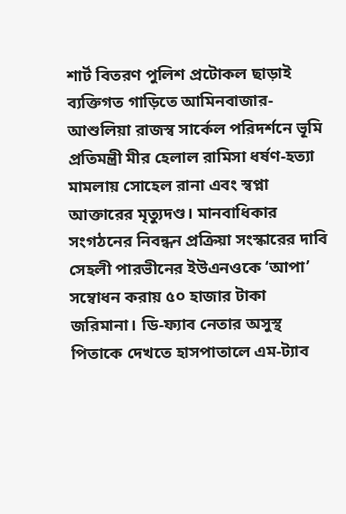শার্ট বিতরণ পুলিশ প্রটোকল ছাড়াই ব্যক্তিগত গাড়িতে আমিনবাজার-আশুলিয়া রাজস্ব সার্কেল পরিদর্শনে ভূমি প্রতিমন্ত্রী মীর হেলাল রামিসা ধর্ষণ-হত্যা মামলায় সোহেল রানা এবং স্বপ্না আক্তারের মৃত্যুদণ্ড। মানবাধিকার সংগঠনের নিবন্ধন প্রক্রিয়া সংস্কারের দাবি সেহলী পারভীনের ইউএনওকে ‘আপা’ সম্বোধন করায় ৫০ হাজার টাকা জরিমানা। ডি-ফ্যাব নেতার অসুস্থ পিতাকে দেখতে হাসপাতালে এম-ট্যাব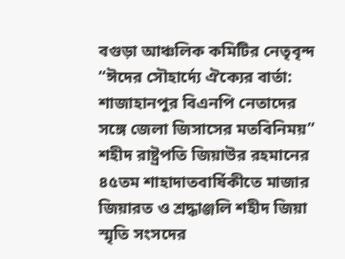বগুড়া আঞ্চলিক কমিটির নেতৃবৃন্দ “ঈদের সৌহার্দ্যে ঐক্যের বার্তা: শাজাহানপুর বিএনপি নেতাদের সঙ্গে জেলা জিসাসের মতবিনিময়” শহীদ রাষ্ট্রপতি জিয়াউর রহমানের ৪৫তম শাহাদাতবার্ষিকীতে মাজার জিয়ারত ও শ্রদ্ধাঞ্জলি শহীদ জিয়া স্মৃতি সংসদের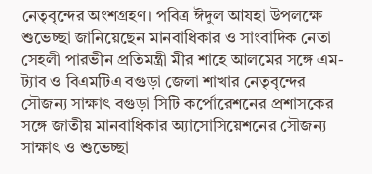নেতৃবৃন্দের অংশগ্রহণ। পবিত্র ঈদুল আযহা উপলক্ষে শুভেচ্ছা জানিয়েছেন মানবাধিকার ও সাংবাদিক নেতা সেহলী পারভীন প্রতিমন্ত্রী মীর শাহে আলমের সঙ্গে এম-ট্যাব ও বিএমটিএ বগুড়া জেলা শাখার নেতৃবৃন্দের সৌজন্য সাক্ষাৎ বগুড়া সিটি কর্পোরেশনের প্রশাসকের সঙ্গে জাতীয় মানবাধিকার অ্যাসোসিয়েশনের সৌজন্য সাক্ষাৎ ও শুভেচ্ছা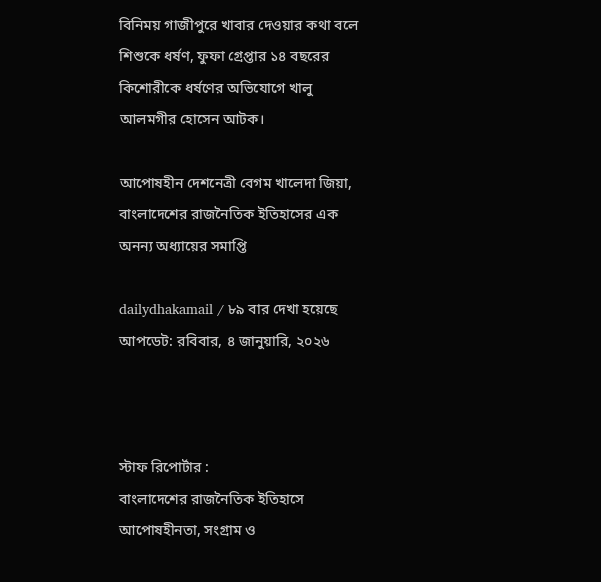বিনিময় গাজীপুরে খাবার দেওয়ার কথা বলে শিশুকে ধর্ষণ, ফুফা গ্রেপ্তার ১৪ বছরের কিশোরীকে ধর্ষণের অভিযোগে খালু আলমগীর হোসেন আটক।

আপোষহীন দেশনেত্রী বেগম খালেদা জিয়া, বাংলাদেশের রাজনৈতিক ইতিহাসের এক অনন্য অধ্যায়ের সমাপ্তি

dailydhakamail / ৮৯ বার দেখা হয়েছে
আপডেট: রবিবার, ৪ জানুয়ারি, ২০২৬



স্টাফ রিপোর্টার :
বাংলাদেশের রাজনৈতিক ইতিহাসে আপোষহীনতা, সংগ্রাম ও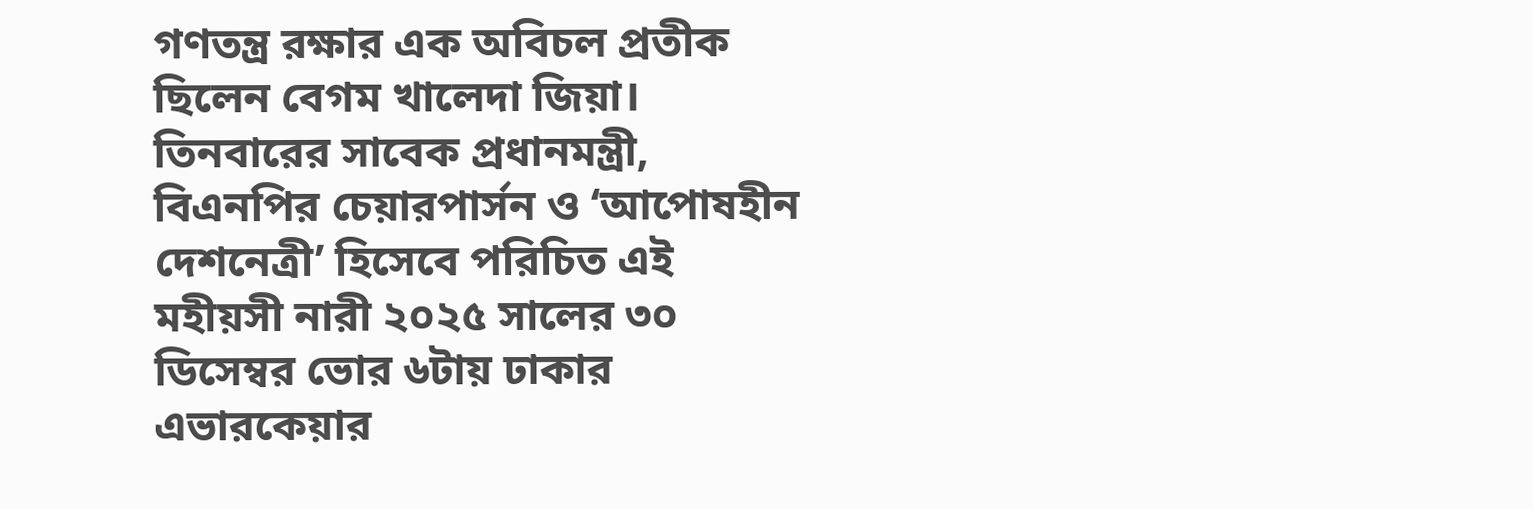গণতন্ত্র রক্ষার এক অবিচল প্রতীক ছিলেন বেগম খালেদা জিয়া। তিনবারের সাবেক প্রধানমন্ত্রী, বিএনপির চেয়ারপার্সন ও ‘আপোষহীন দেশনেত্রী’ হিসেবে পরিচিত এই মহীয়সী নারী ২০২৫ সালের ৩০ ডিসেম্বর ভোর ৬টায় ঢাকার এভারকেয়ার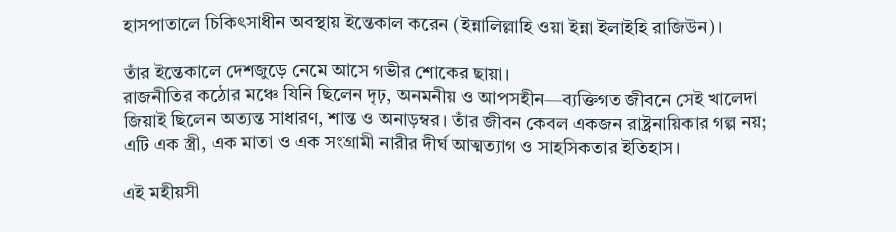হাসপাতালে চিকিৎসাধীন অবস্থায় ইন্তেকাল করেন (ইন্নালিল্লাহি ওয়া ইন্না ইলাইহি রাজিউন)।

তাঁর ইন্তেকালে দেশজুড়ে নেমে আসে গভীর শোকের ছায়া।
রাজনীতির কঠোর মঞ্চে যিনি ছিলেন দৃঢ়, অনমনীয় ও আপসহীন—ব্যক্তিগত জীবনে সেই খালেদা জিয়াই ছিলেন অত্যন্ত সাধারণ, শান্ত ও অনাড়ম্বর। তাঁর জীবন কেবল একজন রাষ্ট্রনায়িকার গল্প নয়; এটি এক স্ত্রী, এক মাতা ও এক সংগ্রামী নারীর দীর্ঘ আত্মত্যাগ ও সাহসিকতার ইতিহাস।

এই মহীয়সী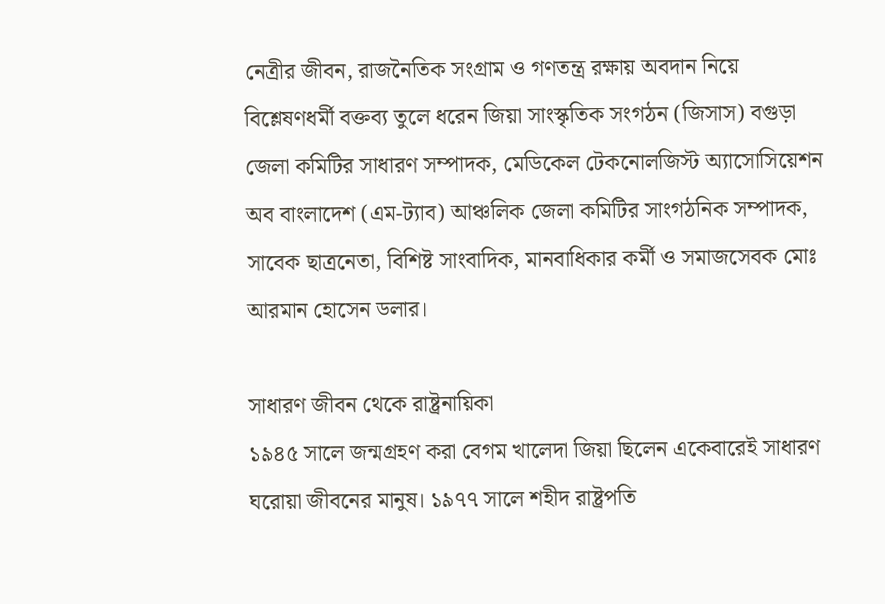নেত্রীর জীবন, রাজনৈতিক সংগ্রাম ও গণতন্ত্র রক্ষায় অবদান নিয়ে বিশ্লেষণধর্মী বক্তব্য তুলে ধরেন জিয়া সাংস্কৃতিক সংগঠন (জিসাস) বগুড়া জেলা কমিটির সাধারণ সম্পাদক, মেডিকেল টেকনোলজিস্ট অ্যাসোসিয়েশন অব বাংলাদেশ (এম-ট্যাব) আঞ্চলিক জেলা কমিটির সাংগঠনিক সম্পাদক, সাবেক ছাত্রনেতা, বিশিষ্ট সাংবাদিক, মানবাধিকার কর্মী ও সমাজসেবক মোঃ আরমান হোসেন ডলার।

সাধারণ জীবন থেকে রাষ্ট্রনায়িকা
১৯৪৫ সালে জন্মগ্রহণ করা বেগম খালেদা জিয়া ছিলেন একেবারেই সাধারণ ঘরোয়া জীবনের মানুষ। ১৯৭৭ সালে শহীদ রাষ্ট্রপতি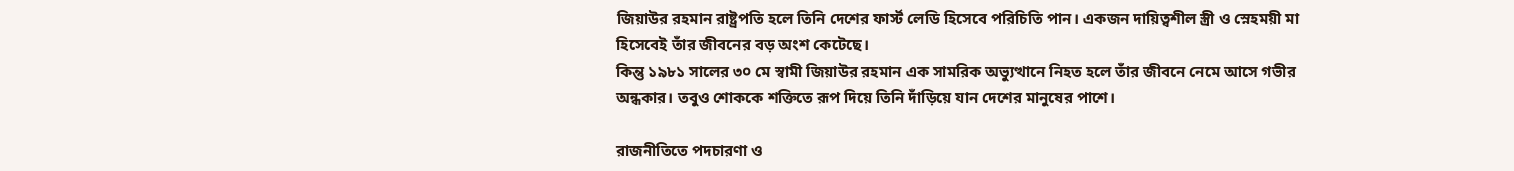জিয়াউর রহমান রাষ্ট্রপতি হলে তিনি দেশের ফার্স্ট লেডি হিসেবে পরিচিতি পান। একজন দায়িত্বশীল স্ত্রী ও স্নেহময়ী মা হিসেবেই তাঁর জীবনের বড় অংশ কেটেছে।
কিন্তু ১৯৮১ সালের ৩০ মে স্বামী জিয়াউর রহমান এক সামরিক অভ্যুত্থানে নিহত হলে তাঁর জীবনে নেমে আসে গভীর অন্ধকার। তবুও শোককে শক্তিতে রূপ দিয়ে তিনি দাঁড়িয়ে যান দেশের মানুষের পাশে।

রাজনীতিতে পদচারণা ও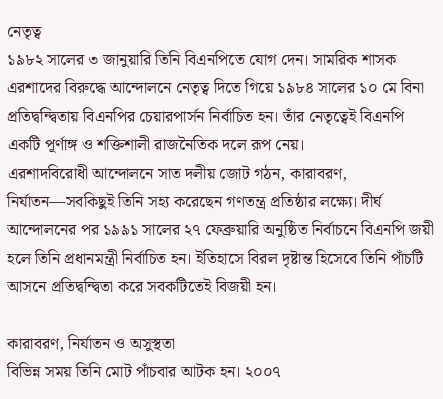নেতৃত্ব
১৯৮২ সালের ৩ জানুয়ারি তিনি বিএনপিতে যোগ দেন। সামরিক শাসক এরশাদের বিরুদ্ধে আন্দোলনে নেতৃত্ব দিতে গিয়ে ১৯৮৪ সালের ১০ মে বিনা প্রতিদ্বন্দ্বিতায় বিএনপির চেয়ারপার্সন নির্বাচিত হন। তাঁর নেতৃত্বেই বিএনপি একটি পূর্ণাঙ্গ ও শক্তিশালী রাজনৈতিক দলে রূপ নেয়।
এরশাদবিরোধী আন্দোলনে সাত দলীয় জোট গঠন, কারাবরণ, নির্যাতন—সবকিছুই তিনি সহ্য করেছেন গণতন্ত্র প্রতিষ্ঠার লক্ষ্যে। দীর্ঘ আন্দোলনের পর ১৯৯১ সালের ২৭ ফেব্রুয়ারি অনুষ্ঠিত নির্বাচনে বিএনপি জয়ী হলে তিনি প্রধানমন্ত্রী নির্বাচিত হন। ইতিহাসে বিরল দৃষ্টান্ত হিসেবে তিনি পাঁচটি আসনে প্রতিদ্বন্দ্বিতা করে সবকটিতেই বিজয়ী হন।

কারাবরণ, নির্যাতন ও অসুস্থতা
বিভিন্ন সময় তিনি মোট পাঁচবার আটক হন। ২০০৭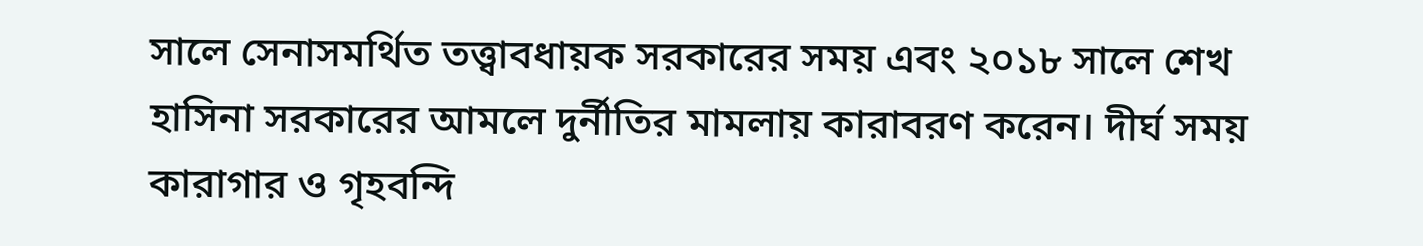সালে সেনাসমর্থিত তত্ত্বাবধায়ক সরকারের সময় এবং ২০১৮ সালে শেখ হাসিনা সরকারের আমলে দুর্নীতির মামলায় কারাবরণ করেন। দীর্ঘ সময় কারাগার ও গৃহবন্দি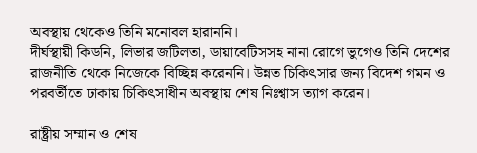অবস্থায় থেকেও তিনি মনোবল হারাননি।
দীর্ঘস্থায়ী কিডনি, লিভার জটিলতা, ডায়াবেটিসসহ নানা রোগে ভুগেও তিনি দেশের রাজনীতি থেকে নিজেকে বিচ্ছিন্ন করেননি। উন্নত চিকিৎসার জন্য বিদেশ গমন ও পরবর্তীতে ঢাকায় চিকিৎসাধীন অবস্থায় শেষ নিঃশ্বাস ত্যাগ করেন।

রাষ্ট্রীয় সম্মান ও শেষ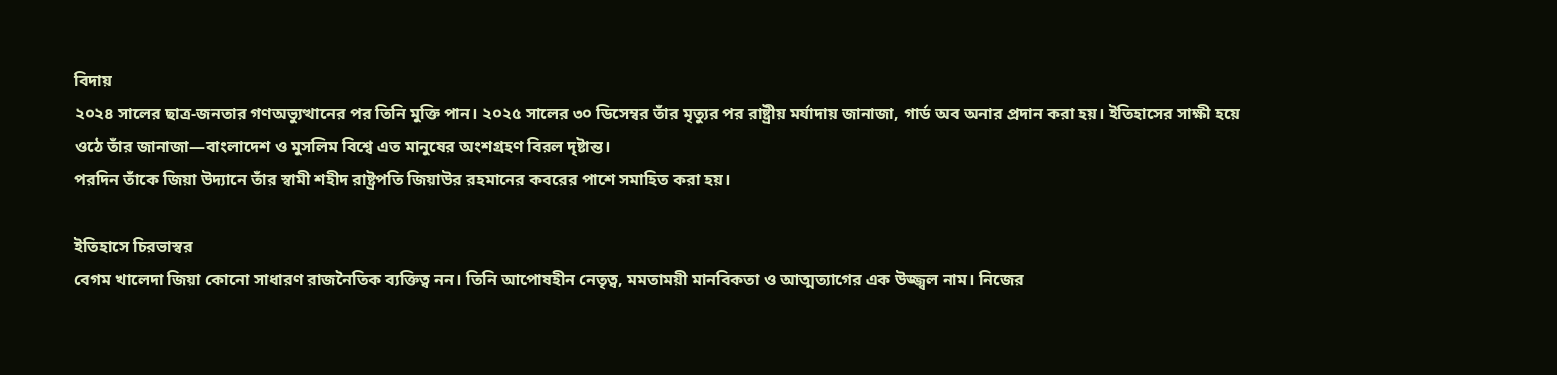বিদায়
২০২৪ সালের ছাত্র-জনতার গণঅভ্যুত্থানের পর তিনি মুক্তি পান। ২০২৫ সালের ৩০ ডিসেম্বর তাঁর মৃত্যুর পর রাষ্ট্রীয় মর্যাদায় জানাজা, গার্ড অব অনার প্রদান করা হয়। ইতিহাসের সাক্ষী হয়ে ওঠে তাঁর জানাজা—বাংলাদেশ ও মুসলিম বিশ্বে এত মানুষের অংশগ্রহণ বিরল দৃষ্টান্ত।
পরদিন তাঁকে জিয়া উদ্যানে তাঁর স্বামী শহীদ রাষ্ট্রপতি জিয়াউর রহমানের কবরের পাশে সমাহিত করা হয়।

ইতিহাসে চিরভাস্বর
বেগম খালেদা জিয়া কোনো সাধারণ রাজনৈতিক ব্যক্তিত্ব নন। তিনি আপোষহীন নেতৃত্ব, মমতাময়ী মানবিকতা ও আত্মত্যাগের এক উজ্জ্বল নাম। নিজের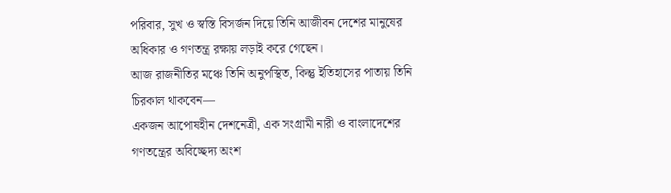পরিবার, সুখ ও স্বস্তি বিসর্জন দিয়ে তিনি আজীবন দেশের মানুষের অধিকার ও গণতন্ত্র রক্ষায় লড়াই করে গেছেন।
আজ রাজনীতির মঞ্চে তিনি অনুপস্থিত, কিন্তু ইতিহাসের পাতায় তিনি চিরকাল থাকবেন—
একজন আপোষহীন দেশনেত্রী, এক সংগ্রামী নারী ও বাংলাদেশের গণতন্ত্রের অবিচ্ছেদ্য অংশ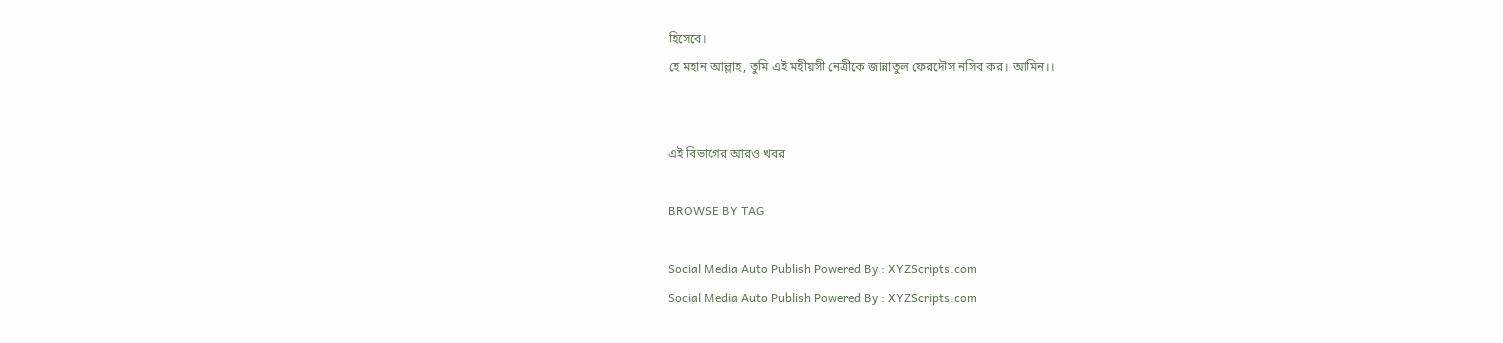হিসেবে।
হে মহান আল্লাহ, তুমি এই মহীয়সী নেত্রীকে জান্নাতুল ফেরদৌস নসিব কর। আমিন।।


এই বিভাগের আরও খবর

BROWSE BY TAG

Social Media Auto Publish Powered By : XYZScripts.com
Social Media Auto Publish Powered By : XYZScripts.com